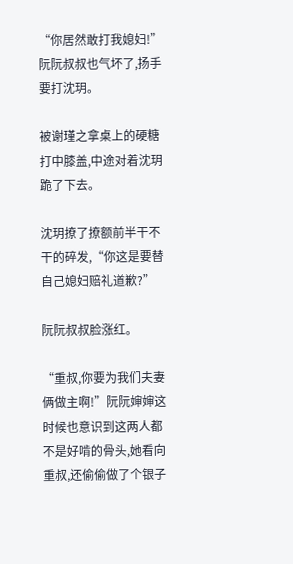“你居然敢打我媳妇!”阮阮叔叔也气坏了,扬手要打沈玥。

被谢瑾之拿桌上的硬糖打中膝盖,中途对着沈玥跪了下去。

沈玥撩了撩额前半干不干的碎发,“你这是要替自己媳妇赔礼道歉?”

阮阮叔叔脸涨红。

“重叔,你要为我们夫妻俩做主啊!”阮阮婶婶这时候也意识到这两人都不是好啃的骨头,她看向重叔,还偷偷做了个银子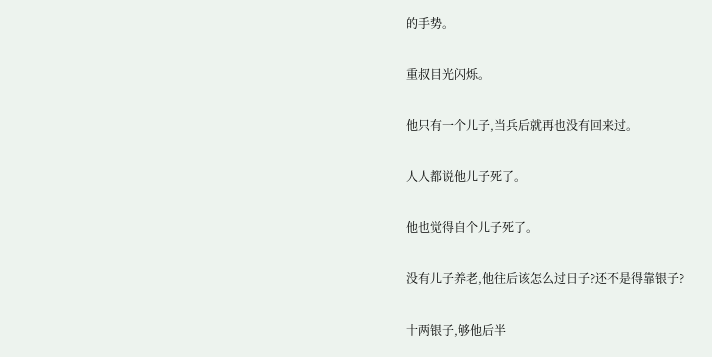的手势。

重叔目光闪烁。

他只有一个儿子,当兵后就再也没有回来过。

人人都说他儿子死了。

他也觉得自个儿子死了。

没有儿子养老,他往后该怎么过日子?还不是得靠银子?

十两银子,够他后半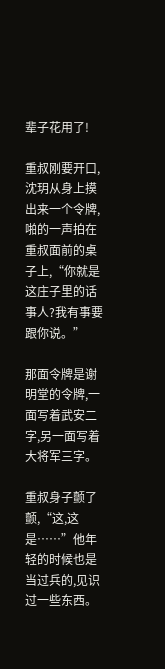辈子花用了!

重叔刚要开口,沈玥从身上摸出来一个令牌,啪的一声拍在重叔面前的桌子上,“你就是这庄子里的话事人?我有事要跟你说。”

那面令牌是谢明堂的令牌,一面写着武安二字,另一面写着大将军三字。

重叔身子颤了颤,“这,这是……”他年轻的时候也是当过兵的,见识过一些东西。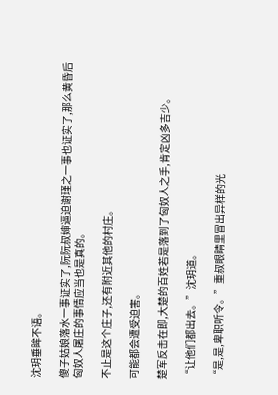沈玥垂眸不语。

傻子姑娘落水一事证实了,阮阮叔婶逼迫谢瑾之一事也证实了,那么黄昏后匈奴人屠庄的事情应当也是真的。

不止是这个庄子,还有附近其他的村庄。

可能都会遭受迫害。

楚军反击在即,大楚的百姓若是落到了匈奴人之手,肯定凶多吉少。

“让他们都出去。”沈玥道。

“是,是,卑职听令。”重叔眼睛里冒出异样的光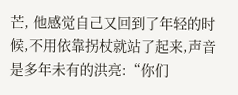芒, 他感觉自己又回到了年轻的时候,不用依靠拐杖就站了起来,声音是多年未有的洪亮:“你们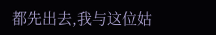都先出去,我与这位姑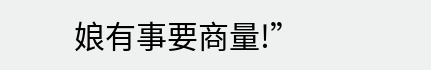娘有事要商量!”